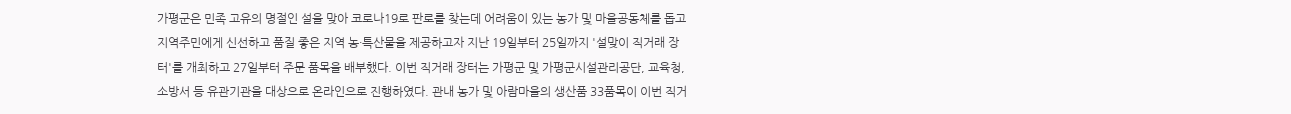가평군은 민족 고유의 명절인 설을 맞아 코로나19로 판로를 찾는데 어려움이 있는 농가 및 마을공동체를 돕고 지역주민에게 신선하고 품질 좋은 지역 농·특산물을 제공하고자 지난 19일부터 25일까지 '설맞이 직거래 장터'를 개최하고 27일부터 주문 품목을 배부했다. 이번 직거래 장터는 가평군 및 가평군시설관리공단, 교육청, 소방서 등 유관기관을 대상으로 온라인으로 진행하였다. 관내 농가 및 아람마을의 생산품 33품목이 이번 직거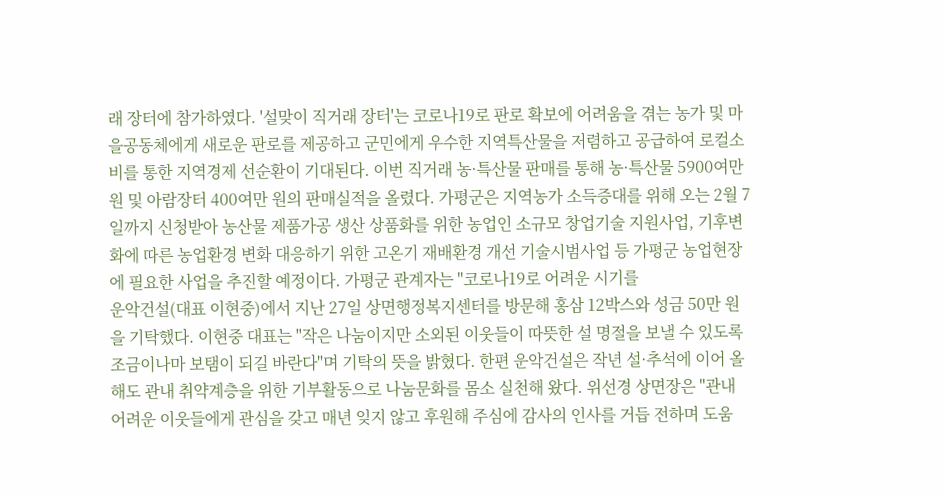래 장터에 참가하였다. '설맞이 직거래 장터'는 코로나19로 판로 확보에 어려움을 겪는 농가 및 마을공동체에게 새로운 판로를 제공하고 군민에게 우수한 지역특산물을 저렴하고 공급하여 로컬소비를 통한 지역경제 선순환이 기대된다. 이번 직거래 농·특산물 판매를 통해 농·특산물 5900여만 원 및 아람장터 400여만 원의 판매실적을 올렸다. 가평군은 지역농가 소득증대를 위해 오는 2월 7일까지 신청받아 농산물 제품가공 생산 상품화를 위한 농업인 소규모 창업기술 지원사업, 기후변화에 따른 농업환경 변화 대응하기 위한 고온기 재배환경 개선 기술시범사업 등 가평군 농업현장에 필요한 사업을 추진할 예정이다. 가평군 관계자는 "코로나19로 어려운 시기를
운악건설(대표 이현중)에서 지난 27일 상면행정복지센터를 방문해 홍삼 12박스와 성금 50만 원을 기탁했다. 이현중 대표는 "작은 나눔이지만 소외된 이웃들이 따뜻한 설 명절을 보낼 수 있도록 조금이나마 보탬이 되길 바란다"며 기탁의 뜻을 밝혔다. 한편 운악건설은 작년 설·추석에 이어 올해도 관내 취약계층을 위한 기부활동으로 나눔문화를 몸소 실천해 왔다. 위선경 상면장은 "관내 어려운 이웃들에게 관심을 갖고 매년 잊지 않고 후원해 주심에 감사의 인사를 거듭 전하며 도움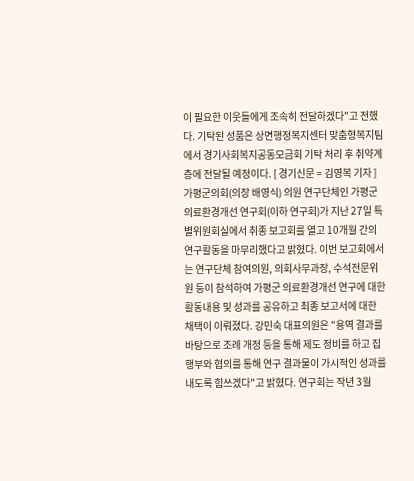이 필요한 이웃들에게 조속히 전달하겠다"고 전했다. 기탁된 성품은 상면행정복지센터 맞춤형복지팀에서 경기사회복지공동모금회 기탁 처리 후 취약계층에 전달될 예정이다. [ 경기신문 = 김영복 기자 ]
가평군의회(의장 배영식) 의원 연구단체인 가평군 의료환경개선 연구회(이하 연구회)가 지난 27일 특별위원회실에서 취종 보고회를 열고 10개월 간의 연구활동을 마무리했다고 밝혔다. 이번 보고회에서는 연구단체 참여의원, 의회사무과장, 수석전문위원 등이 참석하여 가평군 의료환경개선 연구에 대한 활동내용 및 성과를 공유하고 최종 보고서에 대한 채택이 이뤄졌다. 강민숙 대표의원은 "용역 결과를 바탕으로 조례 개정 등을 통해 제도 정비를 하고 집행부와 협의를 통해 연구 결과물이 가시적인 성과를 내도록 힘쓰겠다"고 밝혔다. 연구회는 작년 3월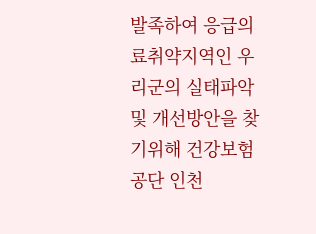발족하여 응급의료취약지역인 우리군의 실태파악 및 개선방안을 찾기위해 건강보험공단 인천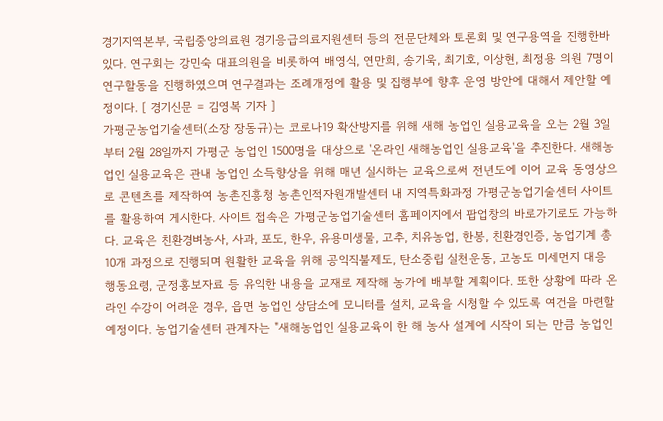경기지역본부, 국립중앙의료원 경기응급의료지원센터 등의 전문단체와 토론회 및 연구용역을 진행한바 있다. 연구회는 강민숙 대표의원을 비롯하여 배영식, 연만희, 송기욱, 최기호, 이상현, 최정용 의원 7명이 연구할동을 진행하였으며 연구결과는 조례개정에 활용 및 집행부에 향후 운영 방안에 대해서 제안할 예정이다. [ 경기신문 = 김영복 기자 ]
가평군농업기술센터(소장 장동규)는 코로나19 확산방지를 위해 새해 농업인 실용교육을 오는 2월 3일부터 2월 28일까지 가평군 농업인 1500명을 대상으로 '온라인 새해농업인 실용교육'을 추진한다. 새해농업인 실용교육은 관내 농업인 소득향상을 위해 매년 실시하는 교육으로써 전년도에 이어 교육 동영상으로 콘텐츠를 제작하여 농촌진흥청 농촌인적자원개발센터 내 지역특화과정 가평군농업기술센터 사이트를 활용하여 게시한다. 사이트 접속은 가평군농업기술센터 홈페이지에서 팝업창의 바로가기로도 가능하다. 교육은 친환경벼농사, 사과, 포도, 한우, 유용미생물, 고추, 치유농업, 한봉, 친환경인증, 농업기계 총 10개 과정으로 진행되며 원활한 교육을 위해 공익직불제도, 탄소중립 실천운동, 고농도 미세먼지 대응 행동요령, 군정홍보자료 등 유익한 내용을 교재로 제작해 농가에 배부할 계획이다. 또한 상황에 따라 온라인 수강이 어려운 경우, 읍면 농업인 상담소에 모니터를 설치, 교육을 시청할 수 있도록 여건을 마련할 예정이다. 농업기술센터 관계자는 "새해농업인 실용교육이 한 해 농사 설계에 시작이 되는 만큼 농업인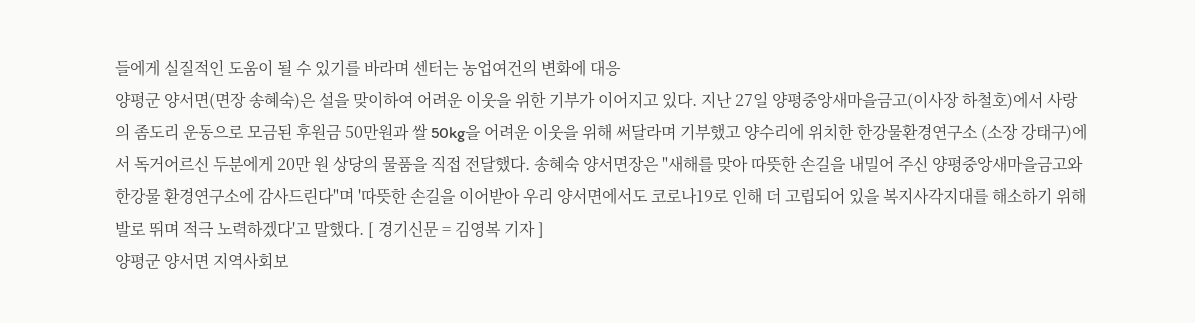들에게 실질적인 도움이 될 수 있기를 바라며 센터는 농업여건의 변화에 대응
양평군 양서면(면장 송혜숙)은 설을 맞이하여 어려운 이웃을 위한 기부가 이어지고 있다. 지난 27일 양평중앙새마을금고(이사장 하철호)에서 사랑의 좀도리 운동으로 모금된 후원금 50만원과 쌀 50kg을 어려운 이웃을 위해 써달라며 기부했고 양수리에 위치한 한강물환경연구소 (소장 강태구)에서 독거어르신 두분에게 20만 원 상당의 물품을 직접 전달했다. 송혜숙 양서면장은 "새해를 맞아 따뜻한 손길을 내밀어 주신 양평중앙새마을금고와 한강물 환경연구소에 감사드린다"며 '따뜻한 손길을 이어받아 우리 양서면에서도 코로나19로 인해 더 고립되어 있을 복지사각지대를 해소하기 위해 발로 뛰며 적극 노력하겠다'고 말했다. [ 경기신문 = 김영복 기자 ]
양평군 양서면 지역사회보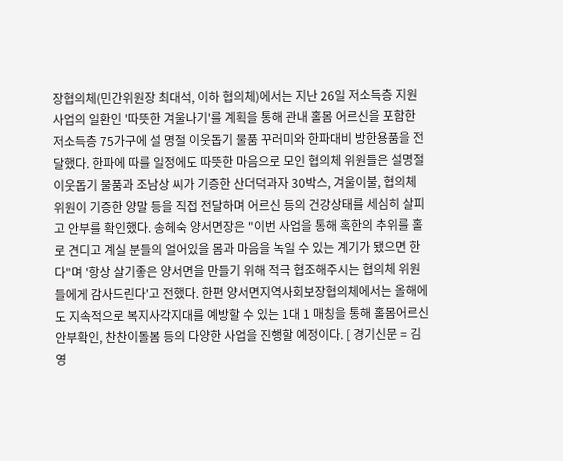장협의체(민간위원장 최대석, 이하 협의체)에서는 지난 26일 저소득층 지원사업의 일환인 '따뜻한 겨울나기'를 계획을 통해 관내 홀몸 어르신을 포함한 저소득층 75가구에 설 명절 이웃돕기 물품 꾸러미와 한파대비 방한용품을 전달했다. 한파에 따를 일정에도 따뜻한 마음으로 모인 협의체 위원들은 설명절 이웃돕기 물품과 조남상 씨가 기증한 산더덕과자 30박스, 겨울이불, 협의체 위원이 기증한 양말 등을 직접 전달하며 어르신 등의 건강상태를 세심히 살피고 안부를 확인했다. 송헤숙 양서면장은 "이번 사업을 통해 혹한의 추위를 홀로 견디고 계실 분들의 얼어있을 몸과 마음을 녹일 수 있는 계기가 됐으면 한다"며 '항상 살기좋은 양서면을 만들기 위해 적극 협조해주시는 협의체 위원들에게 감사드린다'고 전했다. 한편 양서면지역사회보장협의체에서는 올해에도 지속적으로 복지사각지대를 예방할 수 있는 1대 1 매칭을 통해 홀몸어르신 안부확인, 찬찬이돌봄 등의 다양한 사업을 진행할 예정이다. [ 경기신문 = 김영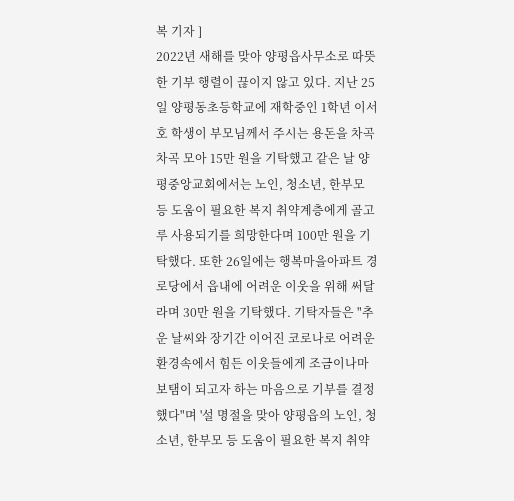복 기자 ]
2022년 새해를 맞아 양평읍사무소로 따뜻한 기부 행렬이 끊이지 않고 있다. 지난 25일 양평동초등학교에 재학중인 1학년 이서호 학생이 부모님께서 주시는 용돈을 차곡차곡 모아 15만 원을 기탁했고 같은 날 양평중앙교회에서는 노인, 청소년, 한부모 등 도움이 필요한 복지 취약계층에게 골고루 사용되기를 희망한다며 100만 원을 기탁했다. 또한 26일에는 행복마을아파트 경로당에서 읍내에 어려운 이웃을 위해 써달라며 30만 원을 기탁했다. 기탁자들은 "추운 날씨와 장기간 이어진 코로나로 어려운 환경속에서 힘든 이웃들에게 조금이나마 보탬이 되고자 하는 마음으로 기부를 결정했다"며 '설 명절을 맞아 양평읍의 노인, 청소년, 한부모 등 도움이 필요한 복지 취약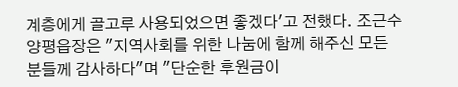계층에게 골고루 사용되었으면 좋겠다'고 전했다. 조근수 양평읍장은 "지역사회를 위한 나눔에 함께 해주신 모든 분들께 감사하다"며 "단순한 후원금이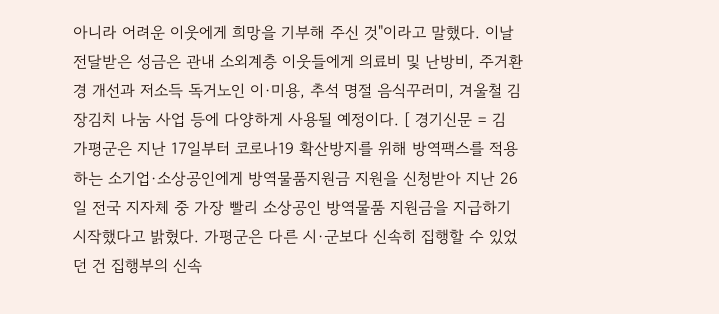아니라 어려운 이웃에게 희망을 기부해 주신 것"이라고 말했다. 이날 전달받은 성금은 관내 소외계층 이웃들에게 의료비 및 난방비, 주거환경 개선과 저소득 독거노인 이·미용, 추석 명절 음식꾸러미, 겨울철 김장김치 나눔 사업 등에 다양하게 사용될 예정이다. [ 경기신문 = 김
가평군은 지난 17일부터 코로나19 확산방지를 위해 방역팩스를 적용하는 소기업·소상공인에게 방역물품지원금 지원을 신청받아 지난 26일 전국 지자체 중 가장 빨리 소상공인 방역물품 지원금을 지급하기 시작했다고 밝혔다. 가평군은 다른 시·군보다 신속히 집행할 수 있었던 건 집행부의 신속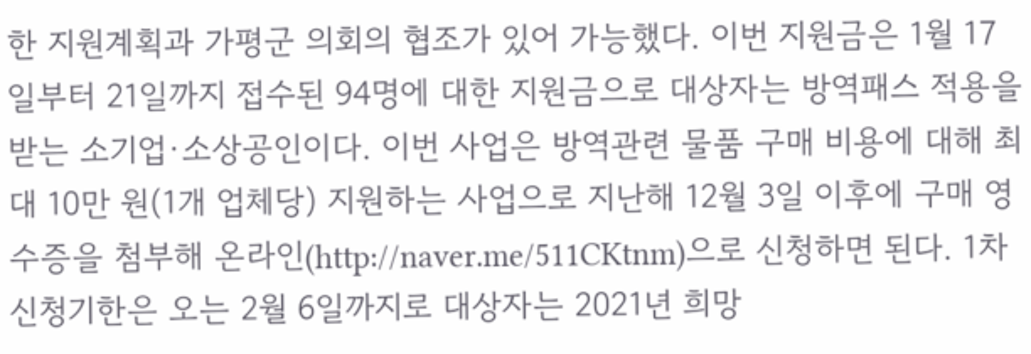한 지원계획과 가평군 의회의 협조가 있어 가능했다. 이번 지원금은 1월 17일부터 21일까지 접수된 94명에 대한 지원금으로 대상자는 방역패스 적용을 받는 소기업·소상공인이다. 이번 사업은 방역관련 물품 구매 비용에 대해 최대 10만 원(1개 업체당) 지원하는 사업으로 지난해 12월 3일 이후에 구매 영수증을 첨부해 온라인(http://naver.me/511CKtnm)으로 신청하면 된다. 1차 신청기한은 오는 2월 6일까지로 대상자는 2021년 희망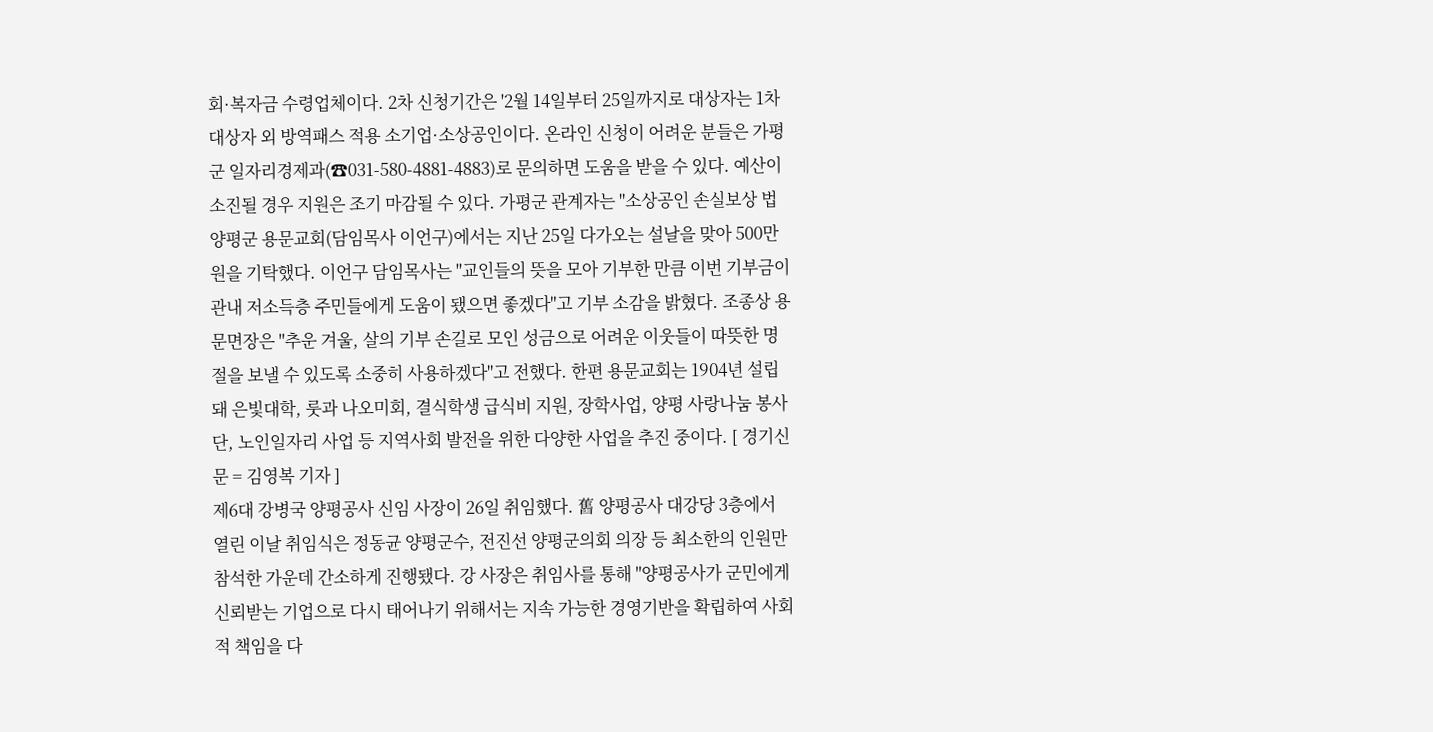회·복자금 수령업체이다. 2차 신청기간은 '2월 14일부터 25일까지로 대상자는 1차 대상자 외 방역패스 적용 소기업·소상공인이다. 온라인 신청이 어려운 분들은 가평군 일자리경제과(☎031-580-4881-4883)로 문의하면 도움을 받을 수 있다. 예산이 소진될 경우 지원은 조기 마감될 수 있다. 가평군 관계자는 "소상공인 손실보상 법
양평군 용문교회(담임목사 이언구)에서는 지난 25일 다가오는 설날을 맞아 500만 원을 기탁했다. 이언구 담임목사는 "교인들의 뜻을 모아 기부한 만큼 이번 기부금이 관내 저소득층 주민들에게 도움이 됐으면 좋겠다"고 기부 소감을 밝혔다. 조종상 용문면장은 "추운 겨울, 살의 기부 손길로 모인 성금으로 어려운 이웃들이 따뜻한 명절을 보낼 수 있도록 소중히 사용하겠다"고 전했다. 한편 용문교회는 1904년 설립돼 은빛대학, 룻과 나오미회, 결식학생 급식비 지원, 장학사업, 양평 사랑나눔 봉사단, 노인일자리 사업 등 지역사회 발전을 위한 다양한 사업을 추진 중이다. [ 경기신문 = 김영복 기자 ]
제6대 강병국 양평공사 신임 사장이 26일 취임했다. 舊 양평공사 대강당 3층에서 열린 이날 취임식은 정동균 양평군수, 전진선 양평군의회 의장 등 최소한의 인원만 참석한 가운데 간소하게 진행됐다. 강 사장은 취임사를 통해 "양평공사가 군민에게 신뢰받는 기업으로 다시 태어나기 위해서는 지속 가능한 경영기반을 확립하여 사회적 책임을 다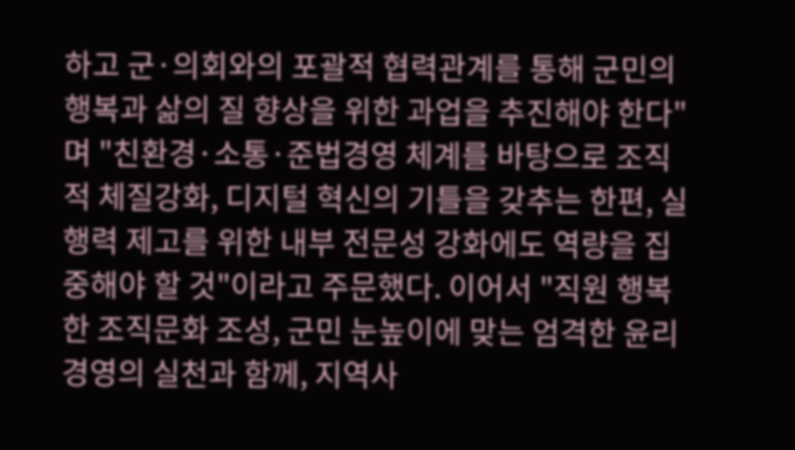하고 군·의회와의 포괄적 협력관계를 통해 군민의 행복과 삶의 질 향상을 위한 과업을 추진해야 한다"며 "친환경·소통·준법경영 체계를 바탕으로 조직적 체질강화, 디지털 혁신의 기틀을 갖추는 한편, 실행력 제고를 위한 내부 전문성 강화에도 역량을 집중해야 할 것"이라고 주문했다. 이어서 "직원 행복한 조직문화 조성, 군민 눈높이에 맞는 엄격한 윤리경영의 실천과 함께, 지역사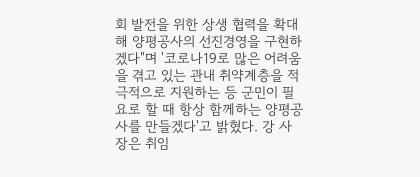회 발전을 위한 상생 협력을 확대해 양평공사의 선진경영을 구현하겠다"며 '코로나19로 많은 어려움을 겪고 있는 관내 취약계층을 적극적으로 지원하는 등 군민이 필요로 할 때 항상 함께하는 양평공사를 만들겠다'고 밝혔다. 강 사장은 취임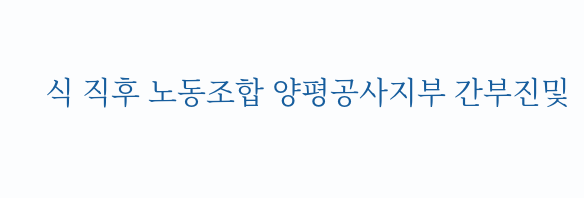식 직후 노동조합 양평공사지부 간부진및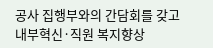공사 집행부와의 간담회를 갖고 내부혁신·직원 복지향상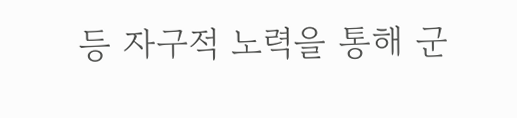등 자구적 노력을 통해 군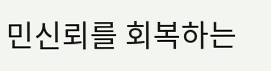민신뢰를 회복하는